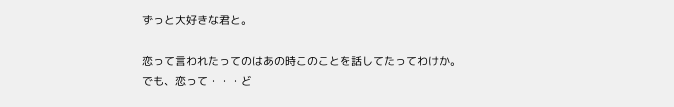ずっと大好きな君と。

恋って言われたってのはあの時このことを話してたってわけか。
でも、恋って・・・ど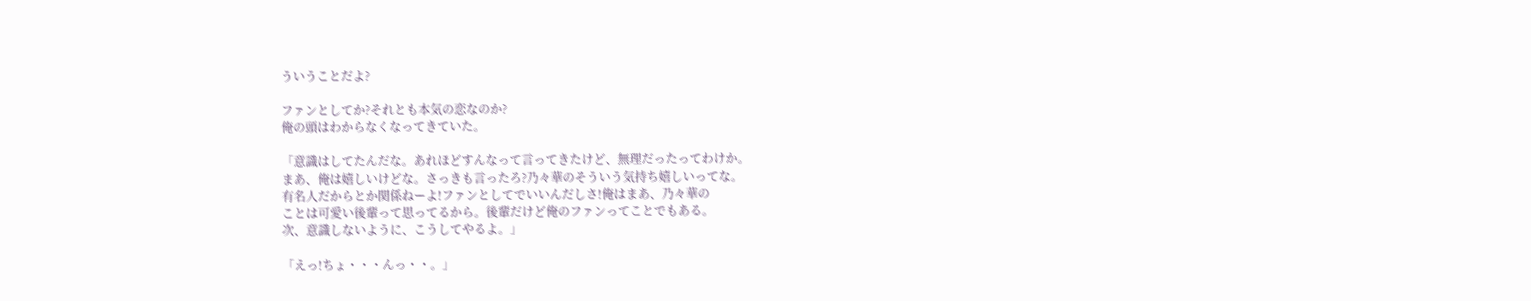ういうことだよ?

ファンとしてか?それとも本気の恋なのか?
俺の頭はわからなくなってきていた。

「意識はしてたんだな。あれほどすんなって言ってきたけど、無理だったってわけか。
まあ、俺は嬉しいけどな。さっきも言ったろ?乃々華のそういう気持ち嬉しいってな。
有名人だからとか関係ねーよ!ファンとしてでいいんだしさ!俺はまあ、乃々華の
ことは可愛い後輩って思ってるから。後輩だけど俺のファンってことでもある。
次、意識しないように、こうしてやるよ。」

「えっ!ちょ・・・んっ・・。」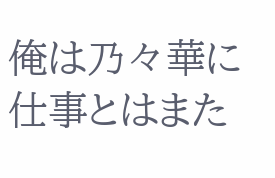俺は乃々華に仕事とはまた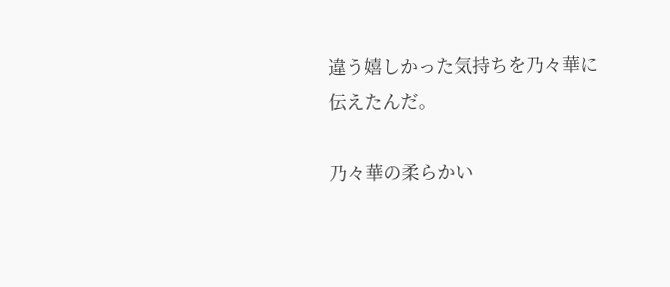違う嬉しかった気持ちを乃々華に
伝えたんだ。

乃々華の柔らかい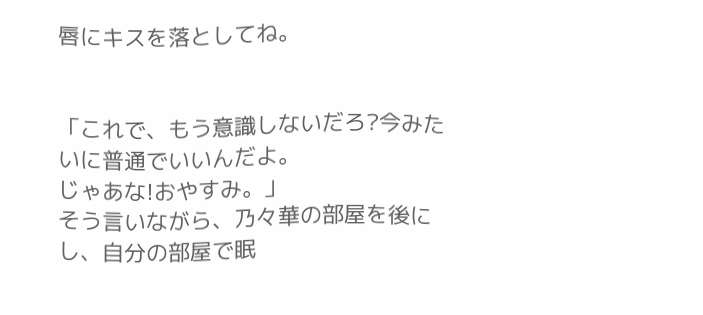唇にキスを落としてね。


「これで、もう意識しないだろ?今みたいに普通でいいんだよ。
じゃあな!おやすみ。」
そう言いながら、乃々華の部屋を後にし、自分の部屋で眠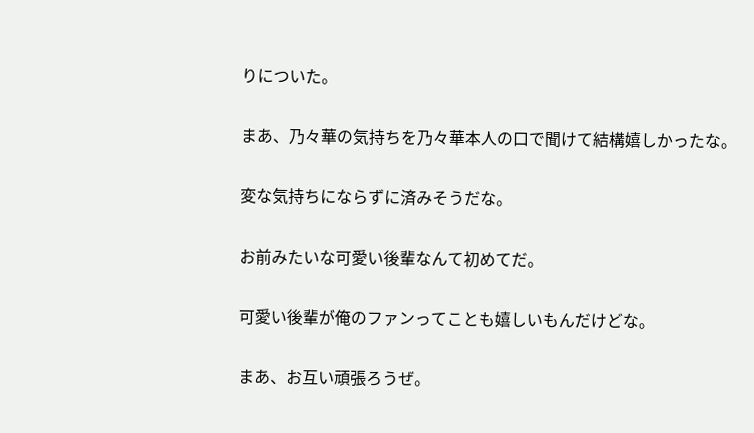りについた。

まあ、乃々華の気持ちを乃々華本人の口で聞けて結構嬉しかったな。

変な気持ちにならずに済みそうだな。

お前みたいな可愛い後輩なんて初めてだ。

可愛い後輩が俺のファンってことも嬉しいもんだけどな。

まあ、お互い頑張ろうぜ。